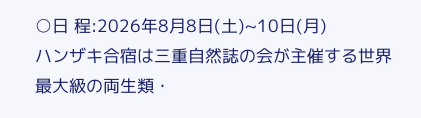○日 程:2026年8月8日(土)~10日(月)
ハンザキ合宿は三重自然誌の会が主催する世界最大級の両生類・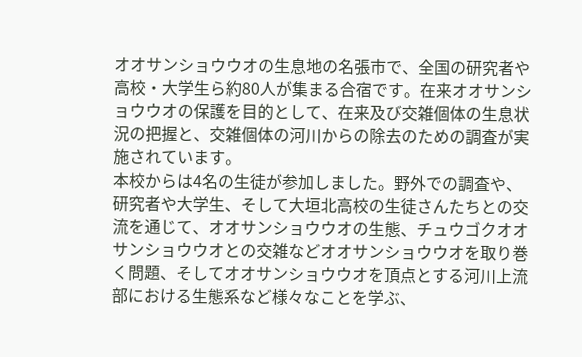オオサンショウウオの生息地の名張市で、全国の研究者や高校・大学生ら約80人が集まる合宿です。在来オオサンショウウオの保護を目的として、在来及び交雑個体の生息状況の把握と、交雑個体の河川からの除去のための調査が実施されています。
本校からは4名の生徒が参加しました。野外での調査や、研究者や大学生、そして大垣北高校の生徒さんたちとの交流を通じて、オオサンショウウオの生態、チュウゴクオオサンショウウオとの交雑などオオサンショウウオを取り巻く問題、そしてオオサンショウウオを頂点とする河川上流部における生態系など様々なことを学ぶ、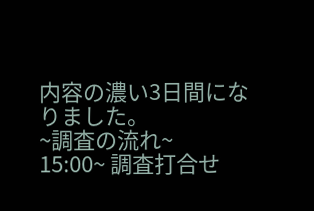内容の濃い3日間になりました。
~調査の流れ~
15:00~ 調査打合せ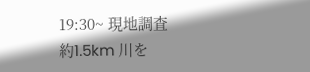19:30~ 現地調査
約1.5km 川を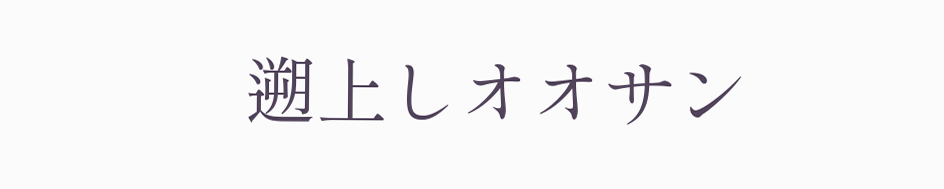遡上しオオサン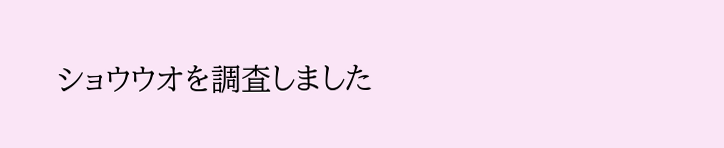ショウウオを調査しました